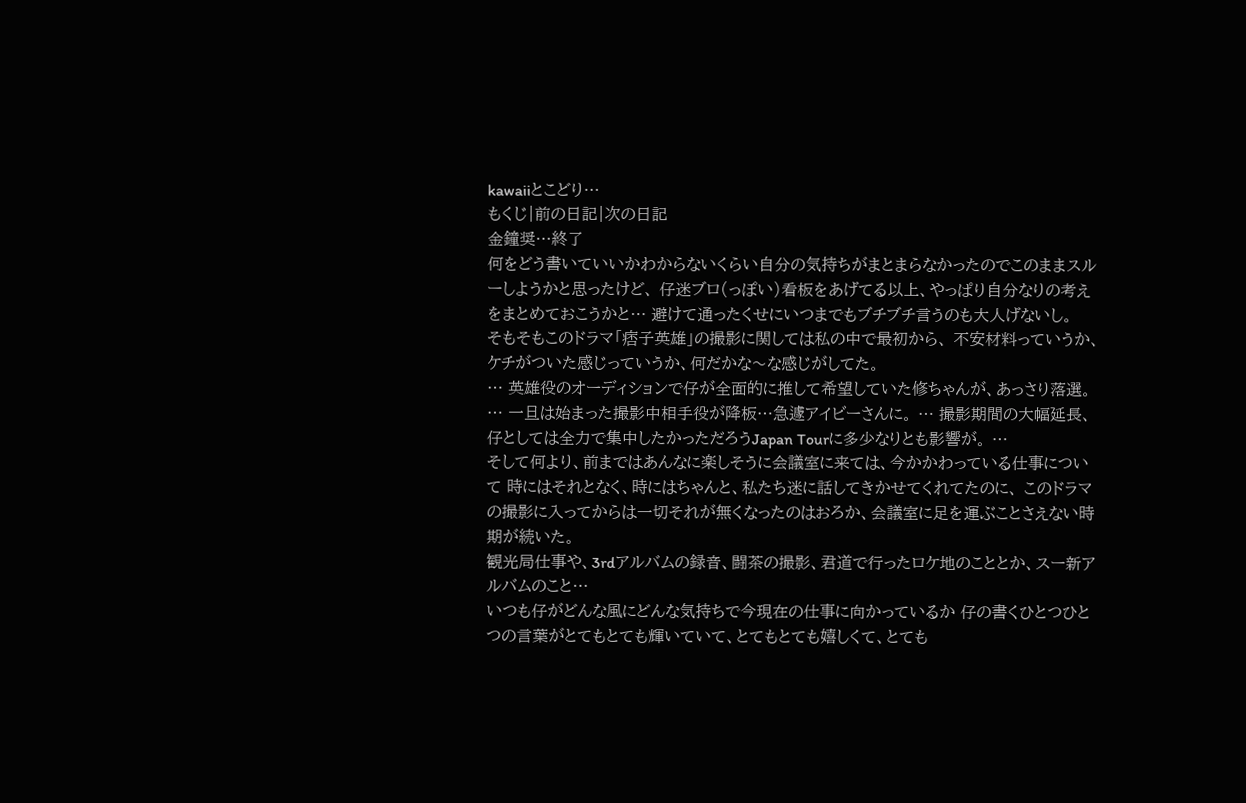kawaiiとこどり…
もくじ|前の日記|次の日記
金鐘奨…終了
何をどう書いていいかわからないくらい自分の気持ちがまとまらなかったのでこのままスルーしようかと思ったけど、 仔迷ブロ(っぽい)看板をあげてる以上、やっぱり自分なりの考えをまとめておこうかと… 避けて通ったくせにいつまでもブチブチ言うのも大人げないし。
そもそもこのドラマ「痞子英雄」の撮影に関しては私の中で最初から、 不安材料っていうか、ケチがついた感じっていうか、何だかな〜な感じがしてた。
… 英雄役のオーディションで仔が全面的に推して希望していた修ちゃんが、あっさり落選。 … 一旦は始まった撮影中相手役が降板…急遽アイビーさんに。 … 撮影期間の大幅延長、仔としては全力で集中したかっただろうJapan Tourに多少なりとも影響が。 …
そして何より、前まではあんなに楽しそうに会議室に来ては、今かかわっている仕事について 時にはそれとなく、時にはちゃんと、私たち迷に話してきかせてくれてたのに、 このドラマの撮影に入ってからは一切それが無くなったのはおろか、会議室に足を運ぶことさえない時期が続いた。
観光局仕事や、3rdアルバムの録音、闘茶の撮影、君道で行ったロケ地のこととか、スー新アルバムのこと…
いつも仔がどんな風にどんな気持ちで今現在の仕事に向かっているか 仔の書くひとつひとつの言葉がとてもとても輝いていて、とてもとても嬉しくて、とても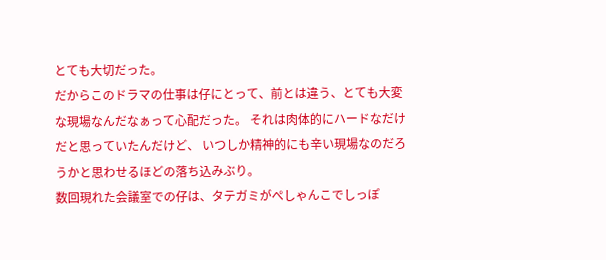とても大切だった。
だからこのドラマの仕事は仔にとって、前とは違う、とても大変な現場なんだなぁって心配だった。 それは肉体的にハードなだけだと思っていたんだけど、 いつしか精神的にも辛い現場なのだろうかと思わせるほどの落ち込みぶり。
数回現れた会議室での仔は、タテガミがぺしゃんこでしっぽ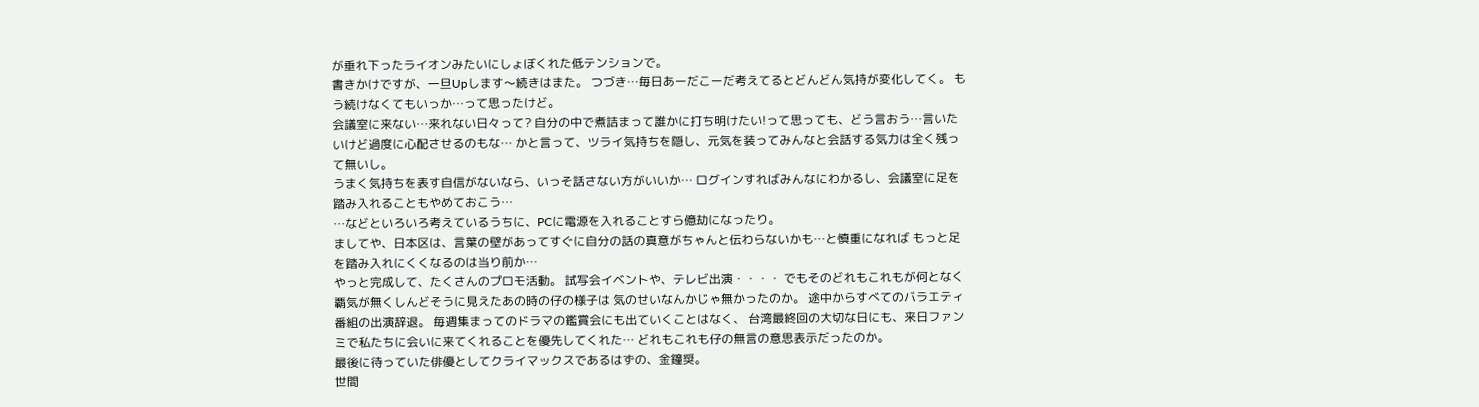が垂れ下ったライオンみたいにしょぼくれた低テンションで。
書きかけですが、一旦Upします〜続きはまた。 つづき…毎日あーだこーだ考えてるとどんどん気持が変化してく。 もう続けなくてもいっか…って思ったけど。
会議室に来ない…来れない日々って? 自分の中で煮詰まって誰かに打ち明けたい!って思っても、どう言おう…言いたいけど過度に心配させるのもな… かと言って、ツライ気持ちを隠し、元気を装ってみんなと会話する気力は全く残って無いし。
うまく気持ちを表す自信がないなら、いっそ話さない方がいいか… ログインすればみんなにわかるし、会議室に足を踏み入れることもやめておこう…
…などといろいろ考えているうちに、PCに電源を入れることすら億劫になったり。
ましてや、日本区は、言葉の壁があってすぐに自分の話の真意がちゃんと伝わらないかも…と慎重になれば もっと足を踏み入れにくくなるのは当り前か…
やっと完成して、たくさんのプロモ活動。 試写会イベントや、テレビ出演・・・・ でもそのどれもこれもが何となく覇気が無くしんどそうに見えたあの時の仔の様子は 気のせいなんかじゃ無かったのか。 途中からすべてのバラエティ番組の出演辞退。 毎週集まってのドラマの鑑賞会にも出ていくことはなく、 台湾最終回の大切な日にも、来日ファンミで私たちに会いに来てくれることを優先してくれた… どれもこれも仔の無言の意思表示だったのか。
最後に待っていた俳優としてクライマックスであるはずの、金鐘奨。
世間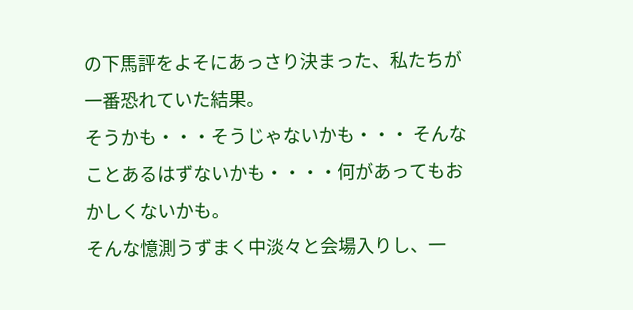の下馬評をよそにあっさり決まった、私たちが一番恐れていた結果。
そうかも・・・そうじゃないかも・・・ そんなことあるはずないかも・・・・何があってもおかしくないかも。
そんな憶測うずまく中淡々と会場入りし、一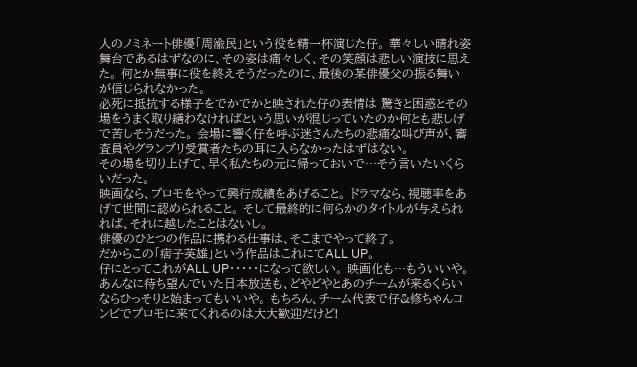人のノミネート俳優「周渝民」という役を精一杯演じた仔。 華々しい晴れ姿舞台であるはずなのに、その姿は痛々しく、その笑顔は悲しい演技に思えた。 何とか無事に役を終えそうだったのに、最後の某俳優父の振る舞いが信じられなかった。
必死に抵抗する様子をでかでかと映された仔の表情は 驚きと困惑とその場をうまく取り繕わなければという思いが混じっていたのか何とも悲しげで苦しそうだった。 会場に響く仔を呼ぶ迷さんたちの悲痛な叫び声が、審査員やグランプリ受賞者たちの耳に入らなかったはずはない。
その場を切り上げて、早く私たちの元に帰っておいで…そう言いたいくらいだった。
映画なら、プロモをやって興行成績をあげること。 ドラマなら、視聴率をあげて世間に認められること。 そして最終的に何らかのタイトルが与えられれば、それに越したことはないし。
俳優のひとつの作品に携わる仕事は、そこまでやって終了。
だからこの「痞子英雄」という作品はこれにてALL UP。
仔にとってこれがALL UP・・・・・になって欲しい。 映画化も…もういいや。
あんなに待ち望んでいた日本放送も、どやどやとあのチームが来るくらいならひっそりと始まってもいいや。 もちろん、チーム代表で仔&修ちゃんコンビでプロモに来てくれるのは大大歓迎だけど!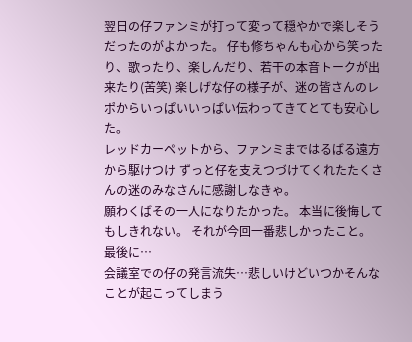翌日の仔ファンミが打って変って穏やかで楽しそうだったのがよかった。 仔も修ちゃんも心から笑ったり、歌ったり、楽しんだり、若干の本音トークが出来たり(苦笑) 楽しげな仔の様子が、迷の皆さんのレポからいっぱいいっぱい伝わってきてとても安心した。
レッドカーペットから、ファンミまではるばる遠方から駆けつけ ずっと仔を支えつづけてくれたたくさんの迷のみなさんに感謝しなきゃ。
願わくばその一人になりたかった。 本当に後悔してもしきれない。 それが今回一番悲しかったこと。
最後に…
会議室での仔の発言流失…悲しいけどいつかそんなことが起こってしまう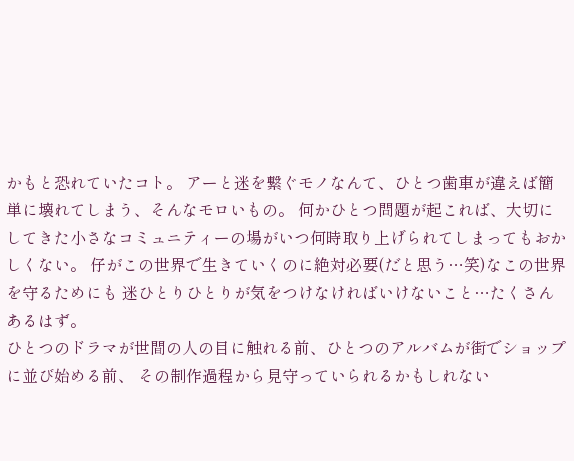かもと恐れていたコト。 アーと迷を繋ぐモノなんて、ひとつ歯車が違えば簡単に壊れてしまう、そんなモロいもの。 何かひとつ問題が起これば、大切にしてきた小さなコミュニティーの場がいつ何時取り上げられてしまってもおかしくない。 仔がこの世界で生きていくのに絶対必要(だと思う…笑)なこの世界を守るためにも 迷ひとりひとりが気をつけなければいけないこと…たくさんあるはず。
ひとつのドラマが世間の人の目に触れる前、ひとつのアルバムが街でショップに並び始める前、 その制作過程から見守っていられるかもしれない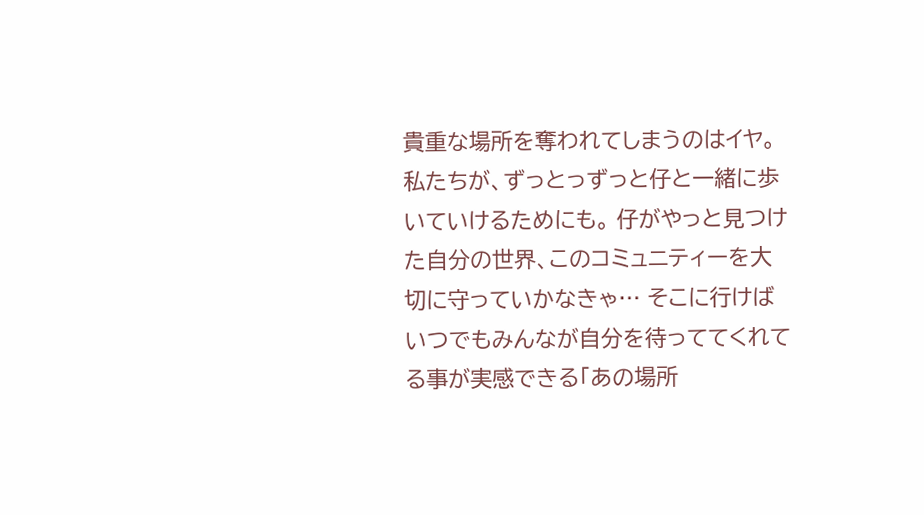貴重な場所を奪われてしまうのはイヤ。
私たちが、ずっとっずっと仔と一緒に歩いていけるためにも。 仔がやっと見つけた自分の世界、このコミュニティーを大切に守っていかなきゃ… そこに行けばいつでもみんなが自分を待っててくれてる事が実感できる「あの場所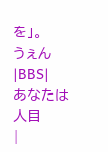を」。
うぇん
|BBS|
あなたは
人目
|